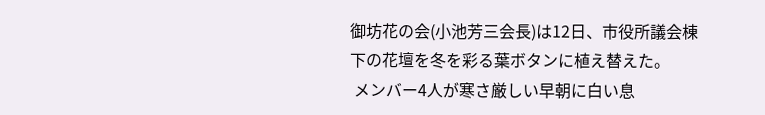御坊花の会(小池芳三会長)は12日、市役所議会棟下の花壇を冬を彩る葉ボタンに植え替えた。
 メンバー4人が寒さ厳しい早朝に白い息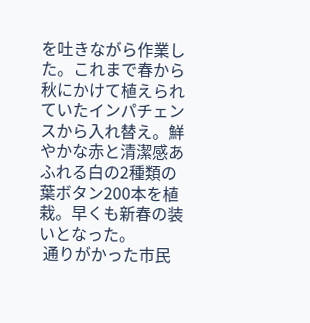を吐きながら作業した。これまで春から秋にかけて植えられていたインパチェンスから入れ替え。鮮やかな赤と清潔感あふれる白の2種類の葉ボタン200本を植栽。早くも新春の装いとなった。
 通りがかった市民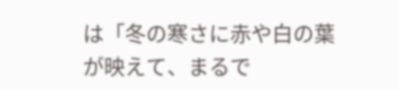は「冬の寒さに赤や白の葉が映えて、まるで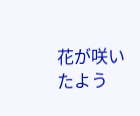花が咲いたよう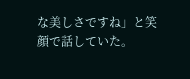な美しさですね」と笑顔で話していた。